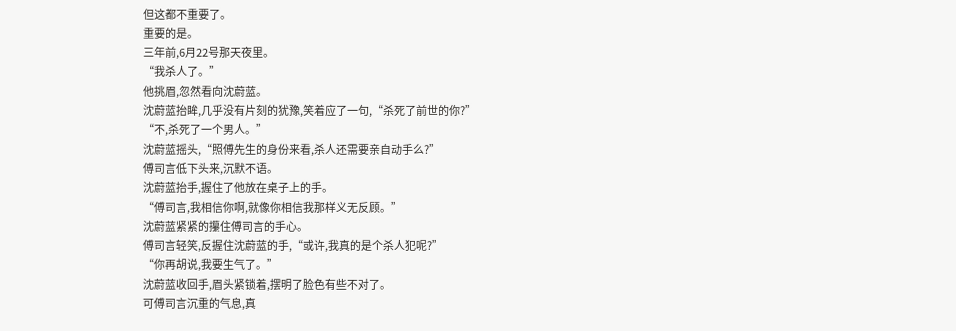但这都不重要了。
重要的是。
三年前,6月22号那天夜里。
“我杀人了。”
他挑眉,忽然看向沈蔚蓝。
沈蔚蓝抬眸,几乎没有片刻的犹豫,笑着应了一句,“杀死了前世的你?”
“不,杀死了一个男人。”
沈蔚蓝摇头,“照傅先生的身份来看,杀人还需要亲自动手么?”
傅司言低下头来,沉默不语。
沈蔚蓝抬手,握住了他放在桌子上的手。
“傅司言,我相信你啊,就像你相信我那样义无反顾。”
沈蔚蓝紧紧的攥住傅司言的手心。
傅司言轻笑,反握住沈蔚蓝的手,“或许,我真的是个杀人犯呢?”
“你再胡说,我要生气了。”
沈蔚蓝收回手,眉头紧锁着,摆明了脸色有些不对了。
可傅司言沉重的气息,真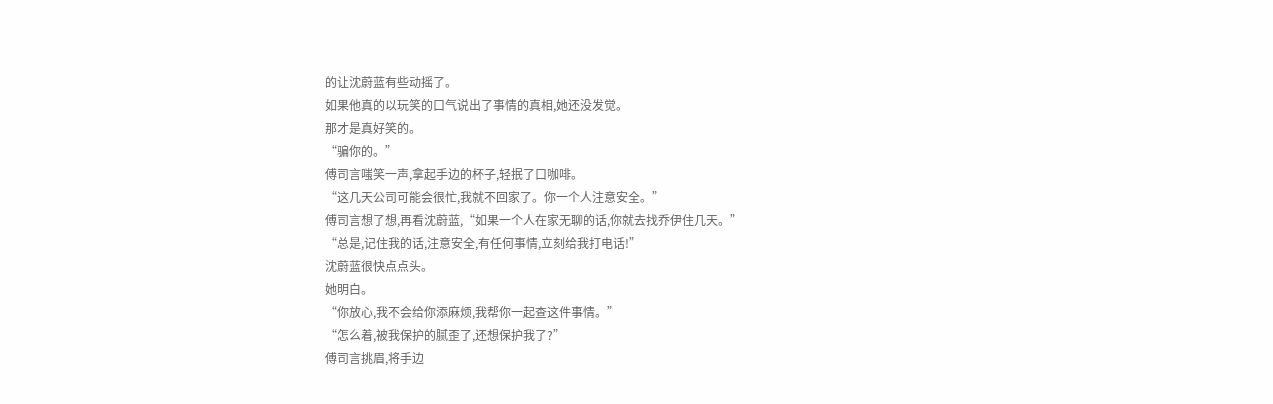的让沈蔚蓝有些动摇了。
如果他真的以玩笑的口气说出了事情的真相,她还没发觉。
那才是真好笑的。
“骗你的。”
傅司言嗤笑一声,拿起手边的杯子,轻抿了口咖啡。
“这几天公司可能会很忙,我就不回家了。你一个人注意安全。”
傅司言想了想,再看沈蔚蓝,“如果一个人在家无聊的话,你就去找乔伊住几天。”
“总是,记住我的话,注意安全,有任何事情,立刻给我打电话!”
沈蔚蓝很快点点头。
她明白。
“你放心,我不会给你添麻烦,我帮你一起查这件事情。”
“怎么着,被我保护的腻歪了,还想保护我了?”
傅司言挑眉,将手边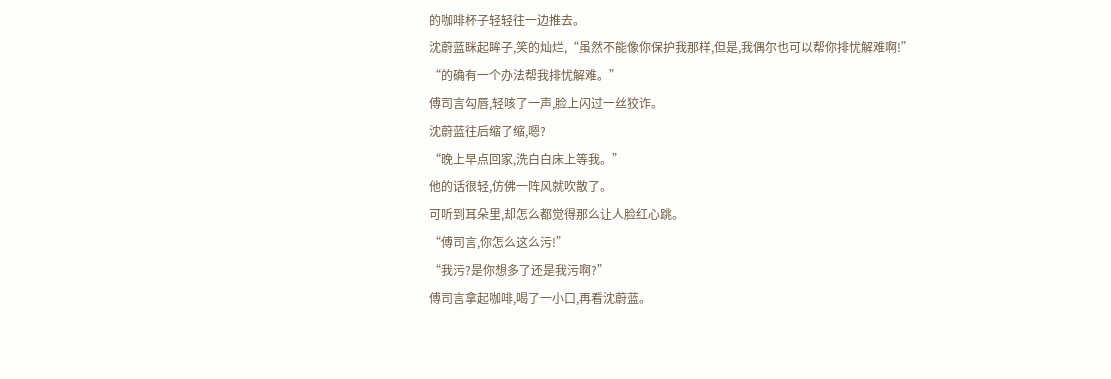的咖啡杯子轻轻往一边推去。
沈蔚蓝眯起眸子,笑的灿烂,“虽然不能像你保护我那样,但是,我偶尔也可以帮你排忧解难啊!”
“的确有一个办法帮我排忧解难。”
傅司言勾唇,轻咳了一声,脸上闪过一丝狡诈。
沈蔚蓝往后缩了缩,嗯?
“晚上早点回家,洗白白床上等我。”
他的话很轻,仿佛一阵风就吹散了。
可听到耳朵里,却怎么都觉得那么让人脸红心跳。
“傅司言,你怎么这么污!”
“我污?是你想多了还是我污啊?”
傅司言拿起咖啡,喝了一小口,再看沈蔚蓝。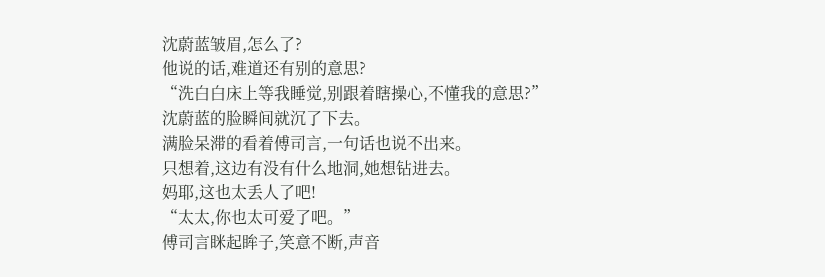沈蔚蓝皱眉,怎么了?
他说的话,难道还有别的意思?
“洗白白床上等我睡觉,别跟着瞎操心,不懂我的意思?”
沈蔚蓝的脸瞬间就沉了下去。
满脸呆滞的看着傅司言,一句话也说不出来。
只想着,这边有没有什么地洞,她想钻进去。
妈耶,这也太丢人了吧!
“太太,你也太可爱了吧。”
傅司言眯起眸子,笑意不断,声音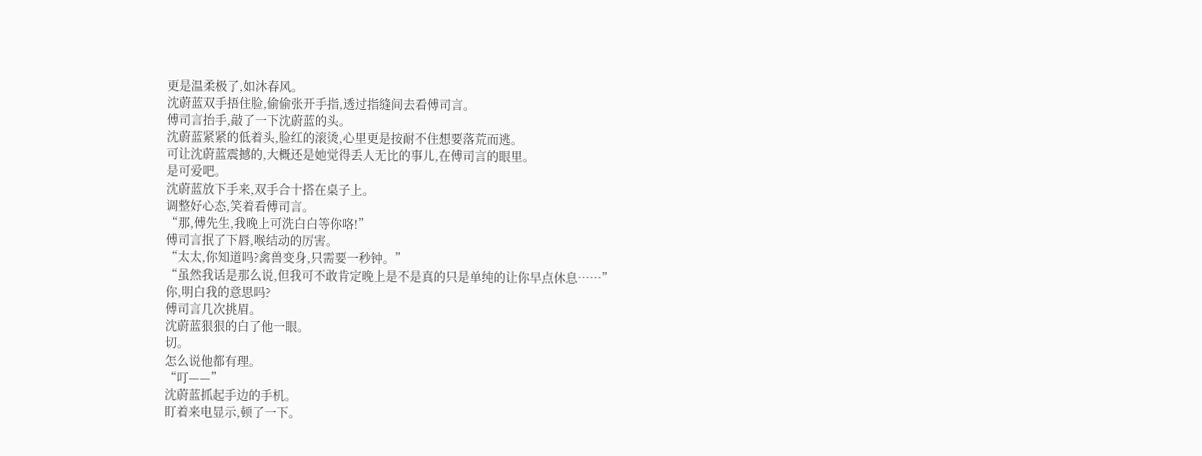更是温柔极了,如沐春风。
沈蔚蓝双手捂住脸,偷偷张开手指,透过指缝间去看傅司言。
傅司言抬手,敲了一下沈蔚蓝的头。
沈蔚蓝紧紧的低着头,脸红的滚烫,心里更是按耐不住想要落荒而逃。
可让沈蔚蓝震撼的,大概还是她觉得丢人无比的事儿,在傅司言的眼里。
是可爱吧。
沈蔚蓝放下手来,双手合十搭在桌子上。
调整好心态,笑着看傅司言。
“那,傅先生,我晚上可洗白白等你咯!”
傅司言抿了下唇,喉结动的厉害。
“太太,你知道吗?禽兽变身,只需要一秒钟。”
“虽然我话是那么说,但我可不敢肯定晚上是不是真的只是单纯的让你早点休息……”
你,明白我的意思吗?
傅司言几次挑眉。
沈蔚蓝狠狠的白了他一眼。
切。
怎么说他都有理。
“叮——”
沈蔚蓝抓起手边的手机。
盯着来电显示,顿了一下。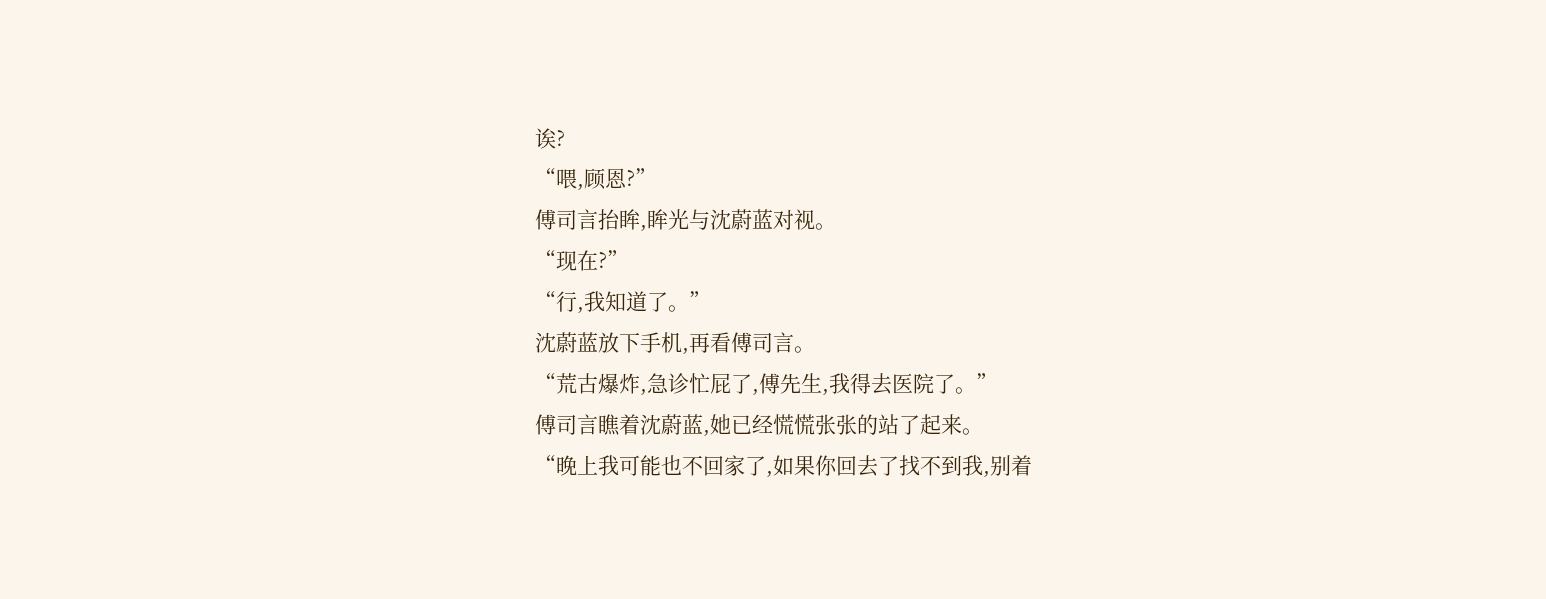诶?
“喂,顾恩?”
傅司言抬眸,眸光与沈蔚蓝对视。
“现在?”
“行,我知道了。”
沈蔚蓝放下手机,再看傅司言。
“荒古爆炸,急诊忙屁了,傅先生,我得去医院了。”
傅司言瞧着沈蔚蓝,她已经慌慌张张的站了起来。
“晚上我可能也不回家了,如果你回去了找不到我,别着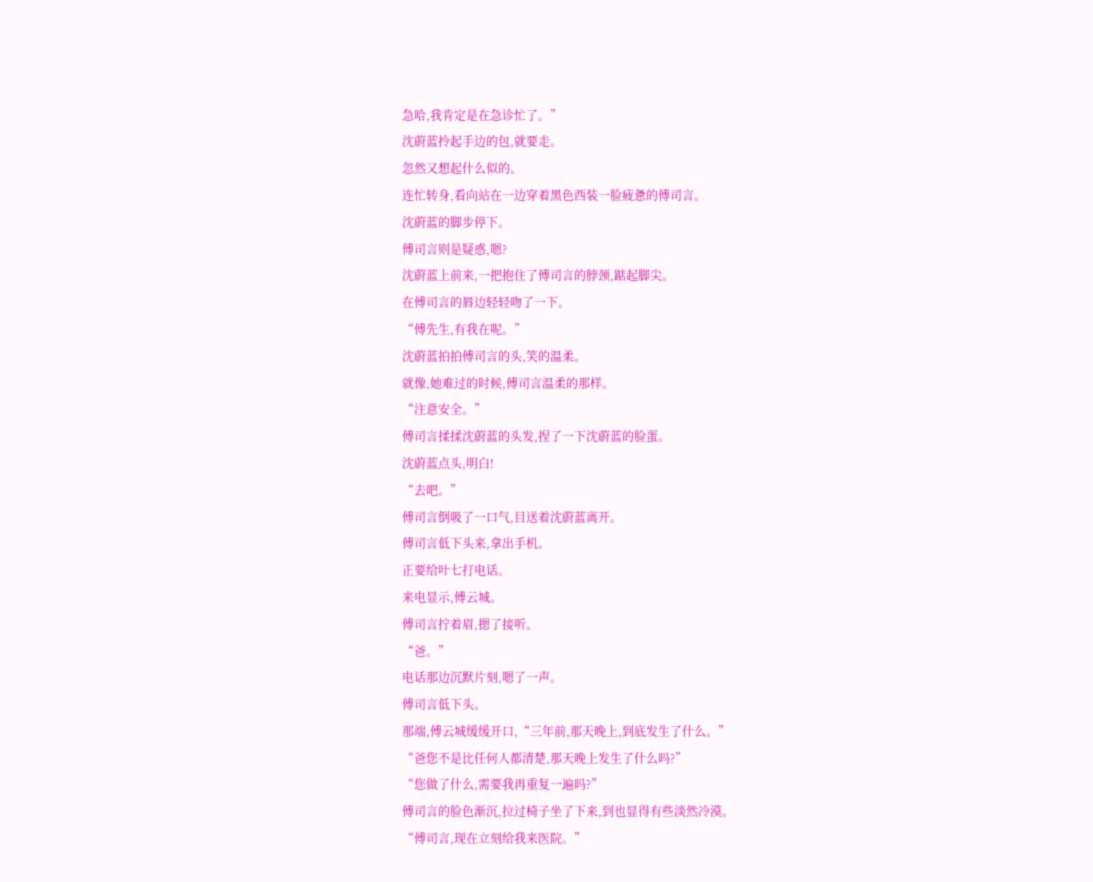急哈,我肯定是在急诊忙了。”
沈蔚蓝拎起手边的包,就要走。
忽然又想起什么似的。
连忙转身,看向站在一边穿着黑色西装一脸疲惫的傅司言。
沈蔚蓝的脚步停下。
傅司言则是疑惑,嗯?
沈蔚蓝上前来,一把抱住了傅司言的脖颈,踮起脚尖。
在傅司言的唇边轻轻吻了一下。
“傅先生,有我在呢。”
沈蔚蓝拍拍傅司言的头,笑的温柔。
就像,她难过的时候,傅司言温柔的那样。
“注意安全。”
傅司言揉揉沈蔚蓝的头发,捏了一下沈蔚蓝的脸蛋。
沈蔚蓝点头,明白!
“去吧。”
傅司言倒吸了一口气,目送着沈蔚蓝离开。
傅司言低下头来,拿出手机。
正要给叶七打电话。
来电显示,傅云城。
傅司言拧着眉,摁了接听。
“爸。”
电话那边沉默片刻,嗯了一声。
傅司言低下头。
那端,傅云城缓缓开口,“三年前,那天晚上,到底发生了什么。”
“爸您不是比任何人都清楚,那天晚上发生了什么吗?”
“您做了什么,需要我再重复一遍吗?”
傅司言的脸色渐沉,拉过椅子坐了下来,到也显得有些淡然冷漠。
“傅司言,现在立刻给我来医院。”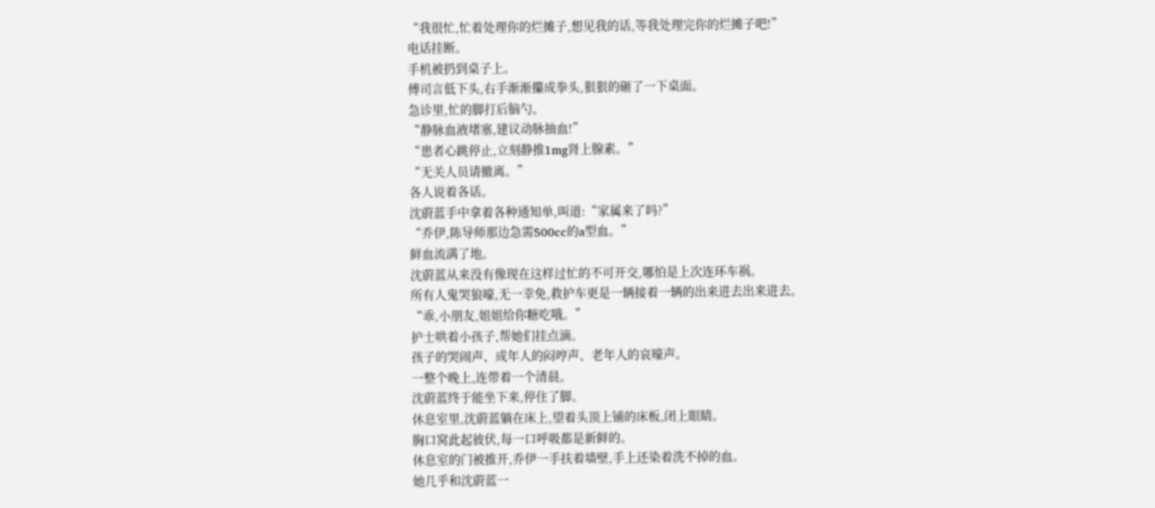“我很忙,忙着处理你的烂摊子,想见我的话,等我处理完你的烂摊子吧!”
电话挂断。
手机被扔到桌子上。
傅司言低下头,右手渐渐攥成拳头,狠狠的砸了一下桌面。
急诊里,忙的脚打后脑勺。
“静脉血液堵塞,建议动脉抽血!”
“患者心跳停止,立刻静推1mg肾上腺素。”
“无关人员请撤离。”
各人说着各话。
沈蔚蓝手中拿着各种通知单,叫道:“家属来了吗?”
“乔伊,陈导师那边急需500cc的a型血。”
鲜血流满了地。
沈蔚蓝从来没有像现在这样过忙的不可开交,哪怕是上次连环车祸。
所有人鬼哭狼嚎,无一幸免,救护车更是一辆接着一辆的出来进去出来进去。
“乖,小朋友,姐姐给你糖吃哦。”
护士哄着小孩子,帮她们挂点滴。
孩子的哭闹声、成年人的闷哼声、老年人的哀嚎声。
一整个晚上,连带着一个清晨。
沈蔚蓝终于能坐下来,停住了脚。
休息室里,沈蔚蓝躺在床上,望着头顶上铺的床板,闭上眼睛。
胸口窝此起彼伏,每一口呼吸都是新鲜的。
休息室的门被推开,乔伊一手扶着墙壁,手上还染着洗不掉的血。
她几乎和沈蔚蓝一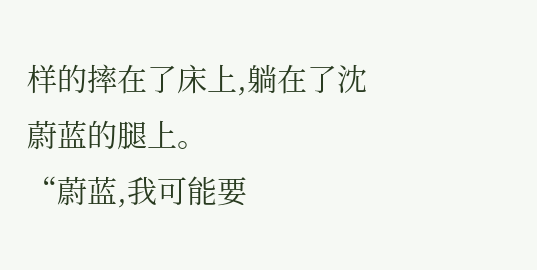样的摔在了床上,躺在了沈蔚蓝的腿上。
“蔚蓝,我可能要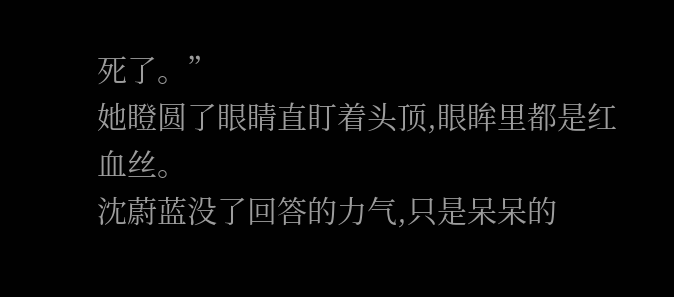死了。”
她瞪圆了眼睛直盯着头顶,眼眸里都是红血丝。
沈蔚蓝没了回答的力气,只是呆呆的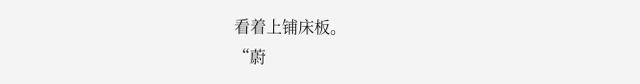看着上铺床板。
“蔚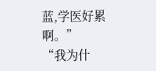蓝,学医好累啊。”
“我为什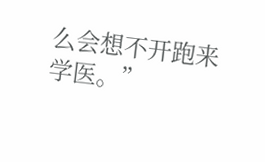么会想不开跑来学医。”